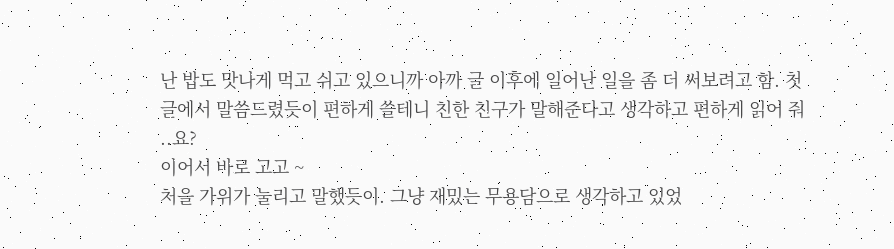난 밥도 맛나게 먹고 쉬고 있으니까 아까 글 이후에 일어난 일을 좀 더 써보려고 함. 첫 글에서 말씀드렸듯이 편하게 쓸테니 친한 친구가 말해준다고 생각하고 편하게 읽어 줘 ..요?
이어서 바로 고고 ~
처을 가위가 눌리고 말했듯이. 그냥 재밌는 무용담으로 생각하고 있었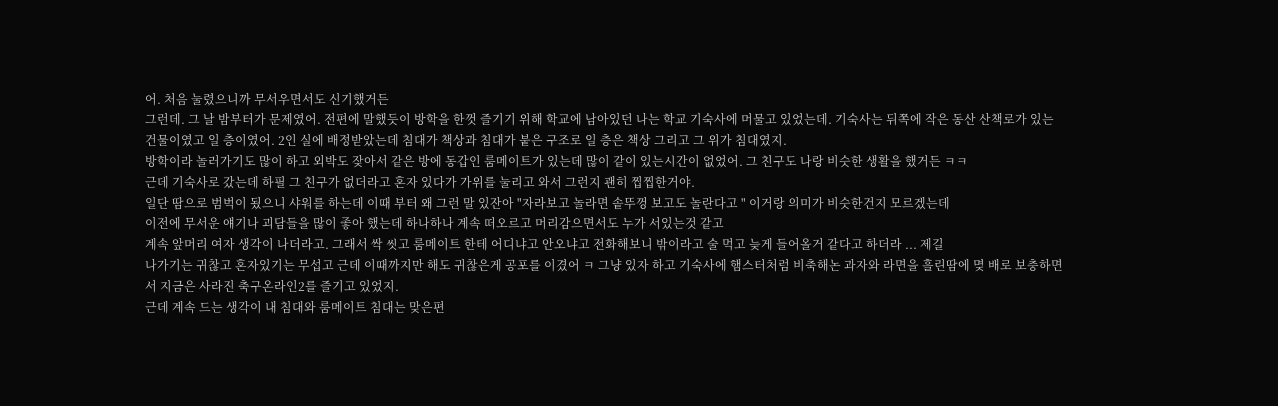어. 처음 눌렸으니까 무서우면서도 신기했거든
그런데. 그 날 밤부터가 문제였어. 전편에 말했듯이 방학을 한껏 즐기기 위해 학교에 남아있던 나는 학교 기숙사에 머물고 있었는데. 기숙사는 뒤쪽에 작은 동산 산책로가 있는 건물이였고 일 층이였어. 2인 실에 배정받았는데 침대가 책상과 침대가 붙은 구조로 일 층은 책상 그리고 그 위가 침대였지.
방학이라 놀러가기도 많이 하고 외박도 잦아서 같은 방에 동갑인 룸메이트가 있는데 많이 같이 있는시간이 없었어. 그 친구도 나랑 비슷한 생활을 했거든 ㅋㅋ
근데 기숙사로 갔는데 하필 그 친구가 없더라고 혼자 있다가 가위를 눌리고 와서 그런지 괜히 찝찝한거야.
일단 땀으로 범벅이 됬으니 샤워를 하는데 이때 부터 왜 그런 말 있잔아 "자라보고 놀라면 솥뚜껑 보고도 놀란다고 " 이거랑 의미가 비슷한건지 모르겠는데
이전에 무서운 얘기나 괴담들을 많이 좋아 했는데 하나하나 계속 떠오르고 머리감으면서도 누가 서있는것 같고
계속 앞머리 여자 생각이 나더라고. 그래서 싹 씻고 룸메이트 한테 어디냐고 안오냐고 전화해보니 밖이라고 술 먹고 늦게 들어올거 같다고 하더라 ... 제길
나가기는 귀찮고 혼자있기는 무섭고 근데 이때까지만 해도 귀찮은게 공포를 이겼어 ㅋ 그냥 있자 하고 기숙사에 햄스터처럼 비축해논 과자와 라면을 흘린땀에 몆 배로 보충하면서 지금은 사라진 축구온라인2를 즐기고 있었지.
근데 계속 드는 생각이 내 침대와 룸메이트 침대는 맞은편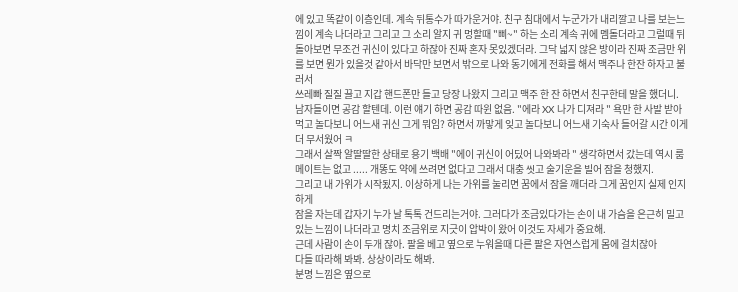에 있고 똑같이 이층인데. 계속 뒤통수가 따가운거야. 친구 침대에서 누군가가 내리깔고 나를 보는느낌이 계속 나더라고 그리고 그 소리 알지 귀 멍할때 "삐~" 하는 소리 계속 귀에 멤돌더라고 그럴때 뒤돌아보면 무조건 귀신이 있다고 하잖아 진짜 혼자 못있겠더라. 그닥 넓지 않은 방이라 진짜 조금만 위를 보면 뭔가 있을것 같아서 바닥만 보면서 밖으로 나와 동기에게 전화를 해서 맥주나 한잔 하자고 불러서
쓰레빠 질질 끌고 지갑 핸드폰만 들고 당장 나왔지 그리고 맥주 한 잔 하면서 친구한테 말을 했더니.
남자들이면 공감 할텐데. 이런 얘기 하면 공감 따윈 없음. "에라 XX 나가 디져라 " 욕만 한 사발 받아먹고 놀다보니 어느새 귀신 그게 뭐임? 하면서 까맣게 잊고 놀다보니 어느새 기숙사 들어갈 시간 이게 더 무서웠어 ㅋ
그래서 살짝 알딸딸한 상태로 용기 백배 "에이 귀신이 어딨어 나와봐라 " 생각하면서 갔는데 역시 룸메이트는 없고 ..... 개똥도 약에 쓰려면 없다고 그래서 대충 씻고 술기운을 빌어 잠을 청했지.
그리고 내 가위가 시작됬지. 이상하게 나는 가위를 눌리면 꿈에서 잠을 깨더라 그게 꿈인지 실제 인지 하게
잠을 자는데 갑자기 누가 날 톡톡 건드리는거야. 그러다가 조금있다가는 손이 내 가슴을 은근히 밀고있는 느낌이 나더라고 명치 조금위로 지긋이 압박이 왔어 이것도 자세가 중요해.
근데 사람이 손이 두개 잖아. 팔을 베고 옆으로 누워을때 다른 팔은 자연스럽게 몸에 걸치잖아
다들 따라해 봐봐. 상상이라도 해봐.
분명 느낌은 옆으로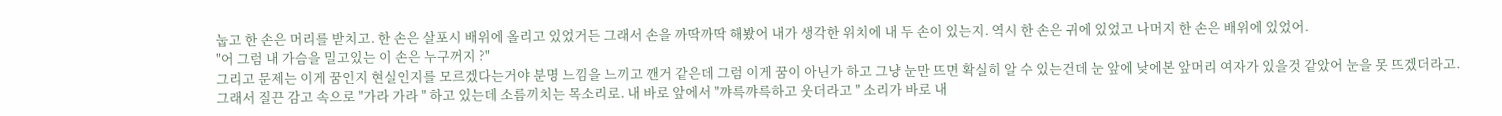눕고 한 손은 머리를 받치고. 한 손은 살포시 배위에 올리고 있었거든 그래서 손을 까딱까딱 해봤어 내가 생각한 위치에 내 두 손이 있는지. 역시 한 손은 귀에 있었고 나머지 한 손은 배위에 있었어.
"어 그럼 내 가슴을 밀고있는 이 손은 누구꺼지 ?"
그리고 문제는 이게 꿈인지 현실인지를 모르겠다는거야 분명 느낌을 느끼고 깬거 같은데 그럼 이게 꿈이 아닌가 하고 그냥 눈만 뜨면 확실히 알 수 있는건데 눈 앞에 낮에본 앞머리 여자가 있을것 같았어 눈을 못 뜨겠더라고.
그래서 질끈 감고 속으로 "가라 가라 " 하고 있는데 소름끼치는 목소리로. 내 바로 앞에서 "꺄륵꺄륵하고 웃더라고 " 소리가 바로 내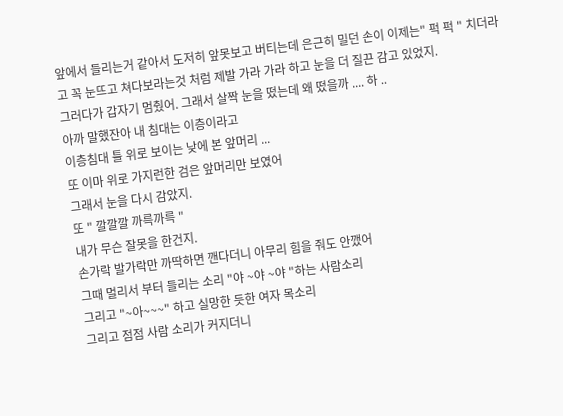앞에서 들리는거 같아서 도저히 앞못보고 버티는데 은근히 밀던 손이 이제는" 퍽 퍽 " 치더라고 꼭 눈뜨고 쳐다보라는것 처럼 제발 가라 가라 하고 눈을 더 질끈 감고 있었지.
그러다가 갑자기 멈췄어. 그래서 살짝 눈을 떴는데 왜 떴을까 .... 하 ..
아까 말했잔아 내 침대는 이층이라고
이층침대 틀 위로 보이는 낮에 본 앞머리 ...
또 이마 위로 가지런한 검은 앞머리만 보였어
그래서 눈을 다시 감았지.
또 " 깔깔깔 까륵까륵 "
내가 무슨 잘못을 한건지.
손가락 발가락만 까딱하면 깬다더니 아무리 힘을 줘도 안깼어
그때 멀리서 부터 들리는 소리 "야 ~야 ~야 "하는 사람소리
그리고 "~아~~~" 하고 실망한 듯한 여자 목소리
그리고 점점 사람 소리가 커지더니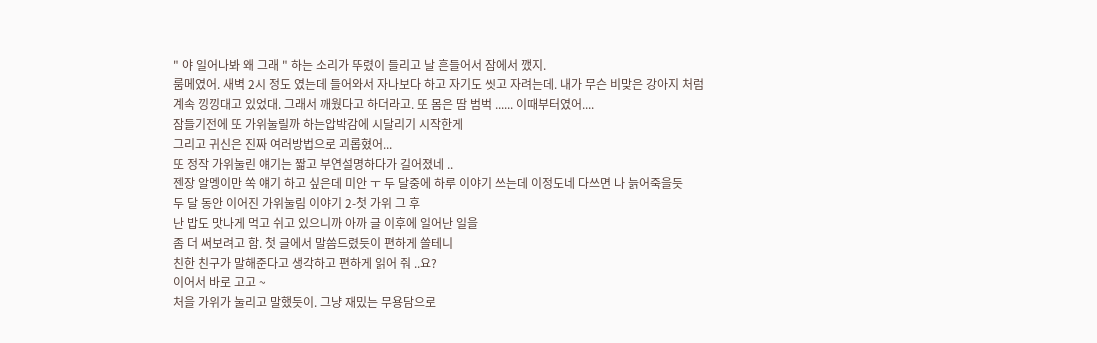" 야 일어나봐 왜 그래 " 하는 소리가 뚜렸이 들리고 날 흔들어서 잠에서 깼지.
룸메였어. 새벽 2시 정도 였는데 들어와서 자나보다 하고 자기도 씻고 자려는데. 내가 무슨 비맞은 강아지 처럼 계속 낑낑대고 있었대. 그래서 깨웠다고 하더라고. 또 몸은 땀 범벅 ...... 이때부터였어....
잠들기전에 또 가위눌릴까 하는압박감에 시달리기 시작한게
그리고 귀신은 진짜 여러방법으로 괴롭혔어...
또 정작 가위눌린 얘기는 짧고 부연설명하다가 길어졌네 ..
젠장 알멩이만 쏙 얘기 하고 싶은데 미안 ㅜ 두 달중에 하루 이야기 쓰는데 이정도네 다쓰면 나 늙어죽을듯
두 달 동안 이어진 가위눌림 이야기 2-첫 가위 그 후
난 밥도 맛나게 먹고 쉬고 있으니까 아까 글 이후에 일어난 일을
좀 더 써보려고 함. 첫 글에서 말씀드렸듯이 편하게 쓸테니
친한 친구가 말해준다고 생각하고 편하게 읽어 줘 ..요?
이어서 바로 고고 ~
처을 가위가 눌리고 말했듯이. 그냥 재밌는 무용담으로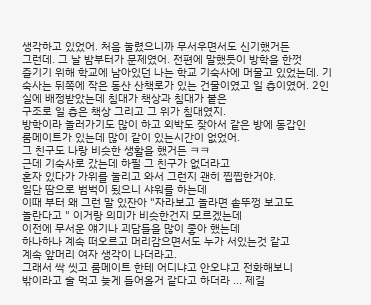생각하고 있었어. 처음 눌렸으니까 무서우면서도 신기했거든
그런데. 그 날 밤부터가 문제였어. 전편에 말했듯이 방학을 한껏
즐기기 위해 학교에 남아있던 나는 학교 기숙사에 머물고 있었는데. 기숙사는 뒤쪽에 작은 동산 산책로가 있는 건물이였고 일 층이였어. 2인 실에 배정받았는데 침대가 책상과 침대가 붙은
구조로 일 층은 책상 그리고 그 위가 침대였지.
방학이라 놀러가기도 많이 하고 외박도 잦아서 같은 방에 동갑인
룸메이트가 있는데 많이 같이 있는시간이 없었어.
그 친구도 나랑 비슷한 생활을 했거든 ㅋㅋ
근데 기숙사로 갔는데 하필 그 친구가 없더라고
혼자 있다가 가위를 눌리고 와서 그런지 괜히 찝찝한거야.
일단 땀으로 범벅이 됬으니 샤워를 하는데
이때 부터 왜 그런 말 있잔아 "자라보고 놀라면 솥뚜껑 보고도
놀란다고 " 이거랑 의미가 비슷한건지 모르겠는데
이전에 무서운 얘기나 괴담들을 많이 좋아 했는데
하나하나 계속 떠오르고 머리감으면서도 누가 서있는것 같고
계속 앞머리 여자 생각이 나더라고.
그래서 싹 씻고 룸메이트 한테 어디냐고 안오냐고 전화해보니
밖이라고 술 먹고 늦게 들어올거 같다고 하더라 ... 제길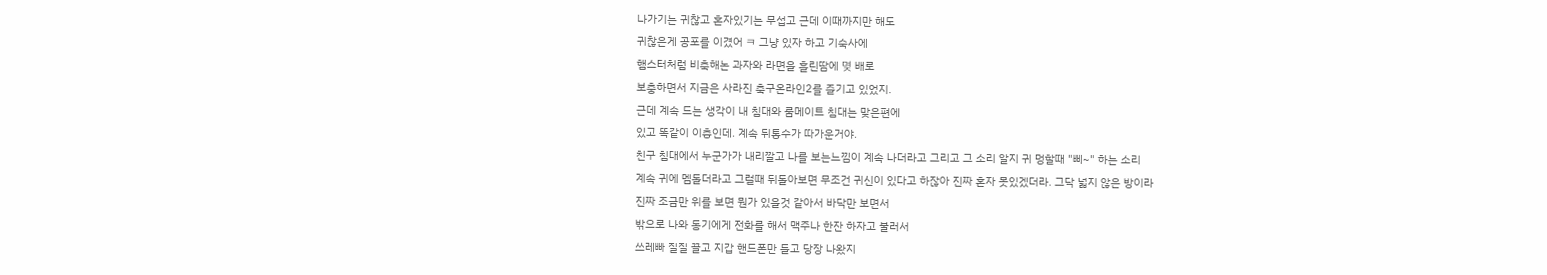나가기는 귀찮고 혼자있기는 무섭고 근데 이때까지만 해도
귀찮은게 공포를 이겼어 ㅋ 그냥 있자 하고 기숙사에
햄스터처럼 비축해논 과자와 라면을 흘린땀에 몆 배로
보충하면서 지금은 사라진 축구온라인2를 즐기고 있었지.
근데 계속 드는 생각이 내 침대와 룸메이트 침대는 맞은편에
있고 똑같이 이층인데. 계속 뒤통수가 따가운거야.
친구 침대에서 누군가가 내리깔고 나를 보는느낌이 계속 나더라고 그리고 그 소리 알지 귀 멍할때 "삐~" 하는 소리
계속 귀에 멤돌더라고 그럴때 뒤돌아보면 무조건 귀신이 있다고 하잖아 진짜 혼자 못있겠더라. 그닥 넓지 않은 방이라
진짜 조금만 위를 보면 뭔가 있을것 같아서 바닥만 보면서
밖으로 나와 동기에게 전화를 해서 맥주나 한잔 하자고 불러서
쓰레빠 질질 끌고 지갑 핸드폰만 들고 당장 나왔지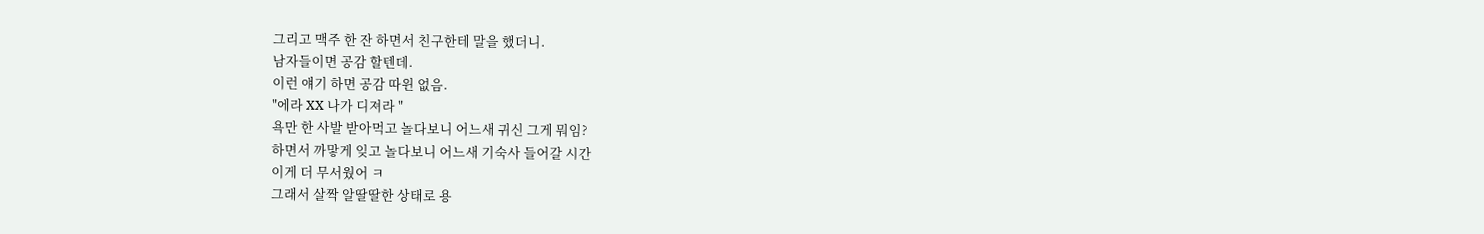그리고 맥주 한 잔 하면서 친구한테 말을 했더니.
남자들이면 공감 할텐데.
이런 얘기 하면 공감 따윈 없음.
"에라 XX 나가 디져라 "
욕만 한 사발 받아먹고 놀다보니 어느새 귀신 그게 뭐임?
하면서 까맣게 잊고 놀다보니 어느새 기숙사 들어갈 시간
이게 더 무서웠어 ㅋ
그래서 살짝 알딸딸한 상태로 용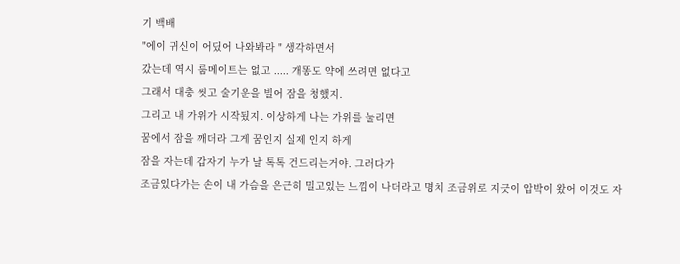기 백배
"에이 귀신이 어딨어 나와봐라 " 생각하면서
갔는데 역시 룸메이트는 없고 ..... 개똥도 약에 쓰려면 없다고
그래서 대충 씻고 술기운을 빌어 잠을 청했지.
그리고 내 가위가 시작됬지. 이상하게 나는 가위를 눌리면
꿈에서 잠을 깨더라 그게 꿈인지 실제 인지 하게
잠을 자는데 갑자기 누가 날 톡톡 건드리는거야. 그러다가
조금있다가는 손이 내 가슴을 은근히 밀고있는 느낌이 나더라고 명치 조금위로 지긋이 압박이 왔어 이것도 자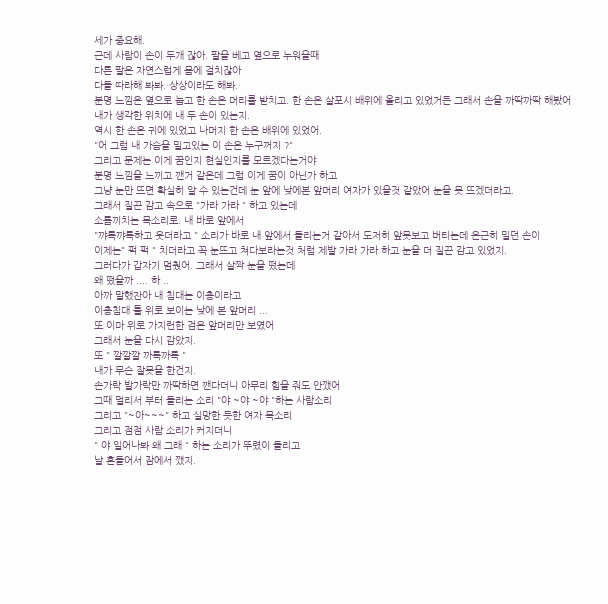세가 중요해.
근데 사람이 손이 두개 잖아. 팔을 베고 옆으로 누워을때
다른 팔은 자연스럽게 몸에 걸치잖아
다들 따라해 봐봐. 상상이라도 해봐.
분명 느낌은 옆으로 눕고 한 손은 머리를 받치고. 한 손은 살포시 배위에 올리고 있었거든 그래서 손을 까딱까딱 해봤어
내가 생각한 위치에 내 두 손이 있는지.
역시 한 손은 귀에 있었고 나머지 한 손은 배위에 있었어.
"어 그럼 내 가슴을 밀고있는 이 손은 누구꺼지 ?"
그리고 문제는 이게 꿈인지 현실인지를 모르겠다는거야
분명 느낌을 느끼고 깬거 같은데 그럼 이게 꿈이 아닌가 하고
그냥 눈만 뜨면 확실히 알 수 있는건데 눈 앞에 낮에본 앞머리 여자가 있을것 같았어 눈을 못 뜨겠더라고.
그래서 질끈 감고 속으로 "가라 가라 " 하고 있는데
소름끼치는 목소리로. 내 바로 앞에서
"꺄륵꺄륵하고 웃더라고 " 소리가 바로 내 앞에서 들리는거 같아서 도저히 앞못보고 버티는데 은근히 밀던 손이
이제는" 퍽 퍽 " 치더라고 꼭 눈뜨고 쳐다보라는것 처럼 제발 가라 가라 하고 눈을 더 질끈 감고 있었지.
그러다가 갑자기 멈췄어. 그래서 살짝 눈을 떴는데
왜 떴을까 .... 하 ..
아까 말했잔아 내 침대는 이층이라고
이층침대 틀 위로 보이는 낮에 본 앞머리 ...
또 이마 위로 가지런한 검은 앞머리만 보였어
그래서 눈을 다시 감았지.
또 " 깔깔깔 까륵까륵 "
내가 무슨 잘못을 한건지.
손가락 발가락만 까딱하면 깬다더니 아무리 힘을 줘도 안깼어
그때 멀리서 부터 들리는 소리 "야 ~야 ~야 "하는 사람소리
그리고 "~아~~~" 하고 실망한 듯한 여자 목소리
그리고 점점 사람 소리가 커지더니
" 야 일어나봐 왜 그래 " 하는 소리가 뚜렸이 들리고
날 흔들어서 잠에서 깼지.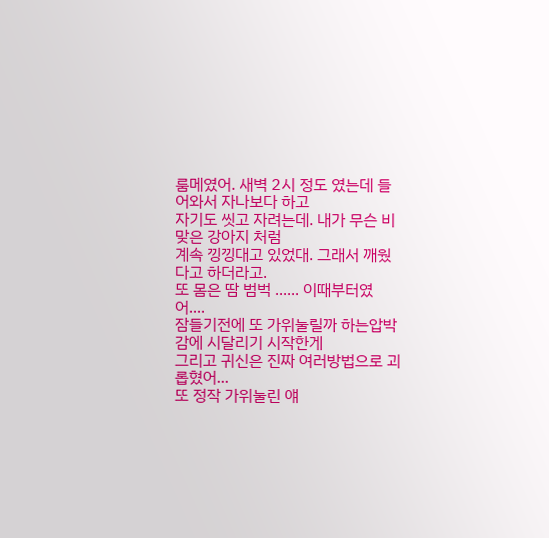룸메였어. 새벽 2시 정도 였는데 들어와서 자나보다 하고
자기도 씻고 자려는데. 내가 무슨 비맞은 강아지 처럼
계속 낑낑대고 있었대. 그래서 깨웠다고 하더라고.
또 몸은 땀 범벅 ...... 이때부터였어....
잠들기전에 또 가위눌릴까 하는압박감에 시달리기 시작한게
그리고 귀신은 진짜 여러방법으로 괴롭혔어...
또 정작 가위눌린 얘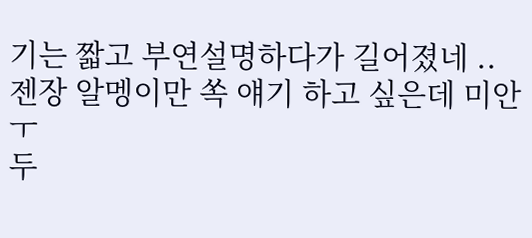기는 짧고 부연설명하다가 길어졌네 ..
젠장 알멩이만 쏙 얘기 하고 싶은데 미안 ㅜ
두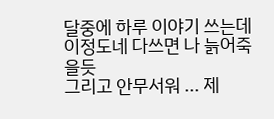달중에 하루 이야기 쓰는데 이정도네 다쓰면 나 늙어죽을듯
그리고 안무서워 ... 제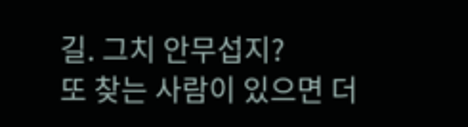길. 그치 안무섭지?
또 찾는 사람이 있으면 더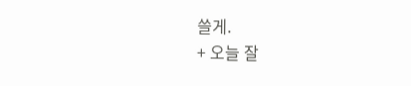쓸게.
+ 오늘 잘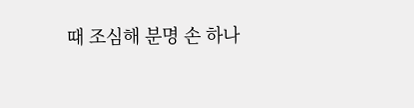때 조심해 분명 손 하나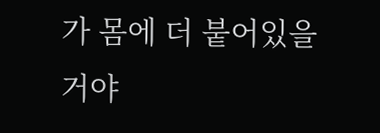가 몸에 더 붙어있을거야